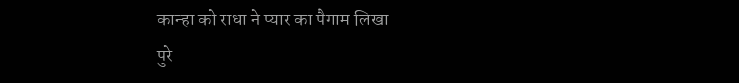कान्हा को राधा ने प्यार का पैगाम लिखा
पुरे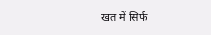खत में सिर्फ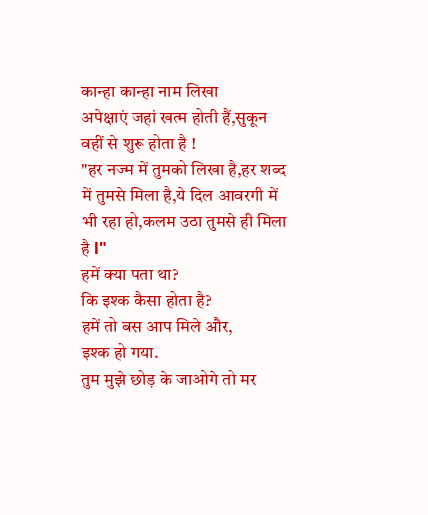कान्हा कान्हा नाम लिखा
अपेक्षाएं जहां खत्म होती हैं,सुकून वहीं से शुरू होता है !
"हर नज्म में तुमको लिखा है,हर शब्द में तुमसे मिला है,ये दिल आवरगी में भी रहा हो,कलम उठा तुमसे ही मिला है l"
हमें क्या पता था?
कि इश्क कैसा होता है?
हमें तो बस आप मिले और,
इश्क हो गया.
तुम मुझे छोड़ के जाओगे तो मर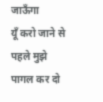जाऊँगा
यूँ करो जाने से पहले मुझे पागल कर दो